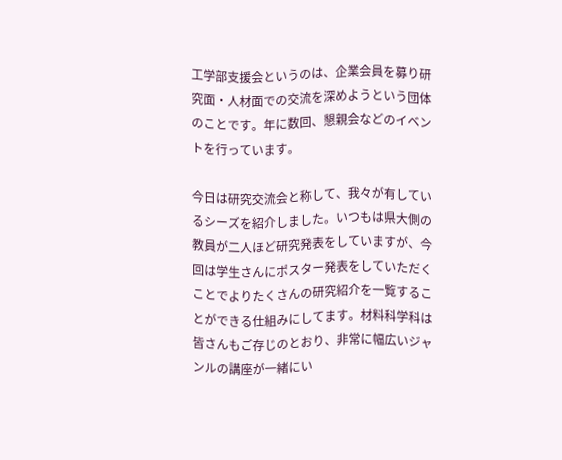工学部支援会というのは、企業会員を募り研究面・人材面での交流を深めようという団体のことです。年に数回、懇親会などのイベントを行っています。

今日は研究交流会と称して、我々が有しているシーズを紹介しました。いつもは県大側の教員が二人ほど研究発表をしていますが、今回は学生さんにポスター発表をしていただくことでよりたくさんの研究紹介を一覧することができる仕組みにしてます。材料科学科は皆さんもご存じのとおり、非常に幅広いジャンルの講座が一緒にい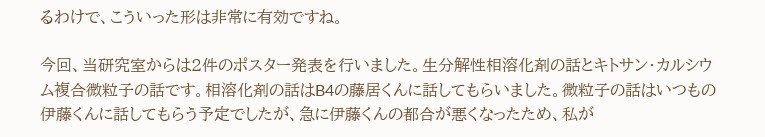るわけで、こういった形は非常に有効ですね。

今回、当研究室からは2件のポスター発表を行いました。生分解性相溶化剤の話とキトサン・カルシウム複合微粒子の話です。相溶化剤の話はB4の藤居くんに話してもらいました。微粒子の話はいつもの伊藤くんに話してもらう予定でしたが、急に伊藤くんの都合が悪くなったため、私が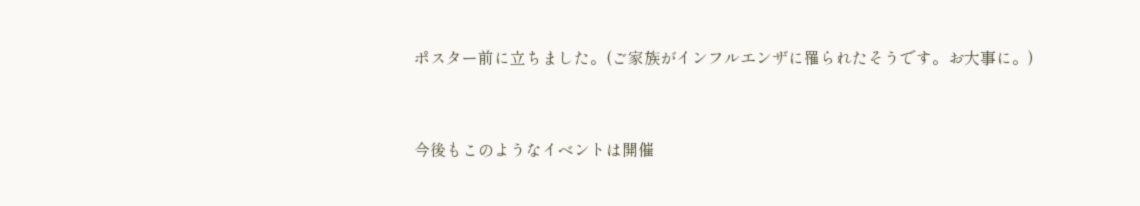ポスター前に立ちました。(ご家族がインフルエンザに罹られたそうです。お大事に。)


今後もこのようなイベントは開催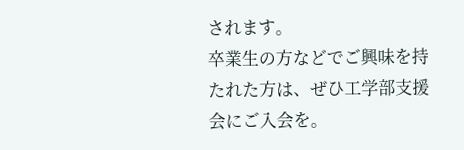されます。
卒業生の方などでご興味を持たれた方は、ぜひ工学部支援会にご入会を。